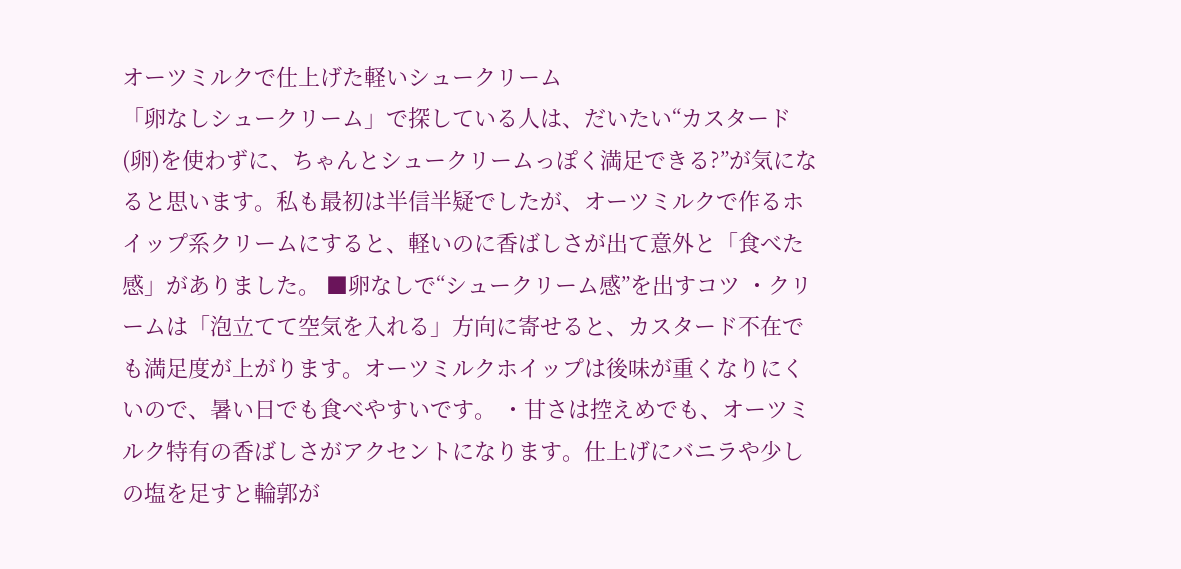オーツミルクで仕上げた軽いシュークリーム
「卵なしシュークリーム」で探している人は、だいたい“カスタード(卵)を使わずに、ちゃんとシュークリームっぽく満足できる?”が気になると思います。私も最初は半信半疑でしたが、オーツミルクで作るホイップ系クリームにすると、軽いのに香ばしさが出て意外と「食べた感」がありました。 ■卵なしで“シュークリーム感”を出すコツ ・クリームは「泡立てて空気を入れる」方向に寄せると、カスタード不在でも満足度が上がります。オーツミルクホイップは後味が重くなりにくいので、暑い日でも食べやすいです。 ・甘さは控えめでも、オーツミルク特有の香ばしさがアクセントになります。仕上げにバニラや少しの塩を足すと輪郭が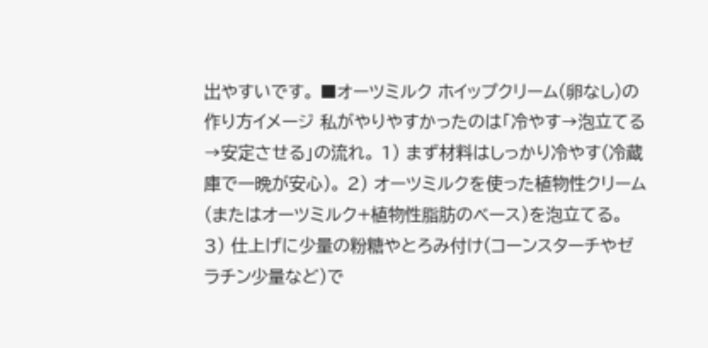出やすいです。 ■オーツミルク ホイップクリーム(卵なし)の作り方イメージ 私がやりやすかったのは「冷やす→泡立てる→安定させる」の流れ。 1) まず材料はしっかり冷やす(冷蔵庫で一晩が安心)。 2) オーツミルクを使った植物性クリーム(またはオーツミルク+植物性脂肪のベース)を泡立てる。 3) 仕上げに少量の粉糖やとろみ付け(コーンスターチやゼラチン少量など)で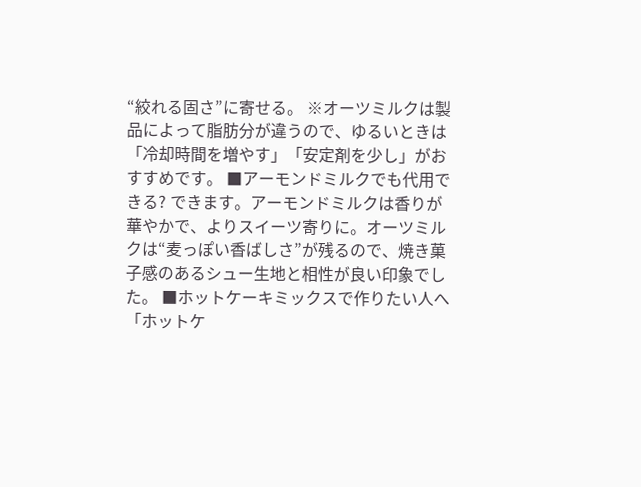“絞れる固さ”に寄せる。 ※オーツミルクは製品によって脂肪分が違うので、ゆるいときは「冷却時間を増やす」「安定剤を少し」がおすすめです。 ■アーモンドミルクでも代用できる? できます。アーモンドミルクは香りが華やかで、よりスイーツ寄りに。オーツミルクは“麦っぽい香ばしさ”が残るので、焼き菓子感のあるシュー生地と相性が良い印象でした。 ■ホットケーキミックスで作りたい人へ 「ホットケ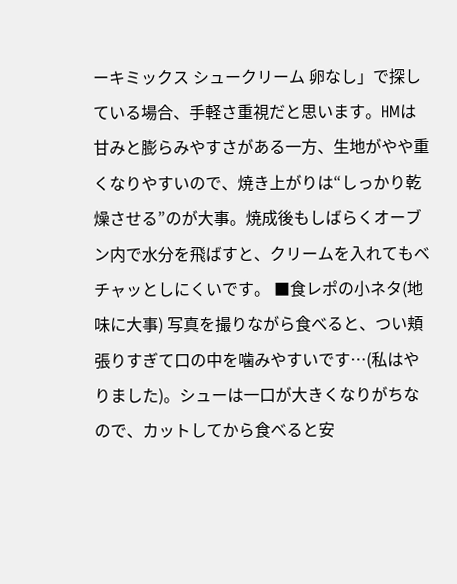ーキミックス シュークリーム 卵なし」で探している場合、手軽さ重視だと思います。HMは甘みと膨らみやすさがある一方、生地がやや重くなりやすいので、焼き上がりは“しっかり乾燥させる”のが大事。焼成後もしばらくオーブン内で水分を飛ばすと、クリームを入れてもベチャッとしにくいです。 ■食レポの小ネタ(地味に大事) 写真を撮りながら食べると、つい頬張りすぎて口の中を噛みやすいです…(私はやりました)。シューは一口が大きくなりがちなので、カットしてから食べると安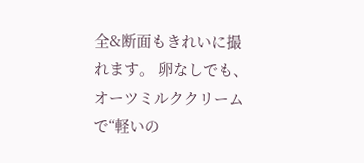全&断面もきれいに撮れます。 卵なしでも、オーツミルククリームで“軽いの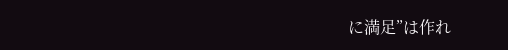に満足”は作れ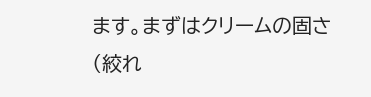ます。まずはクリームの固さ(絞れ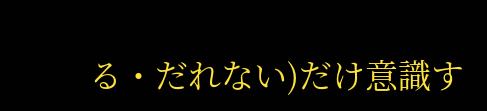る・だれない)だけ意識す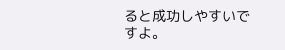ると成功しやすいですよ。